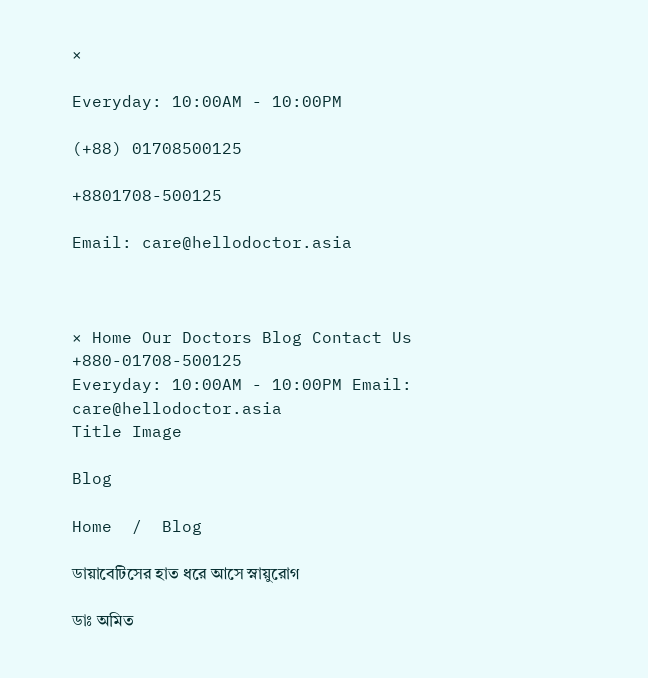×

Everyday: 10:00AM - 10:00PM

(+88) 01708500125

+8801708-500125

Email: care@hellodoctor.asia



× Home Our Doctors Blog Contact Us
+880-01708-500125
Everyday: 10:00AM - 10:00PM Email: care@hellodoctor.asia
Title Image

Blog

Home  /  Blog

ডায়াবেটিসের হাত ধরে আসে স্নায়ুরোগ

ডাঃ অমিত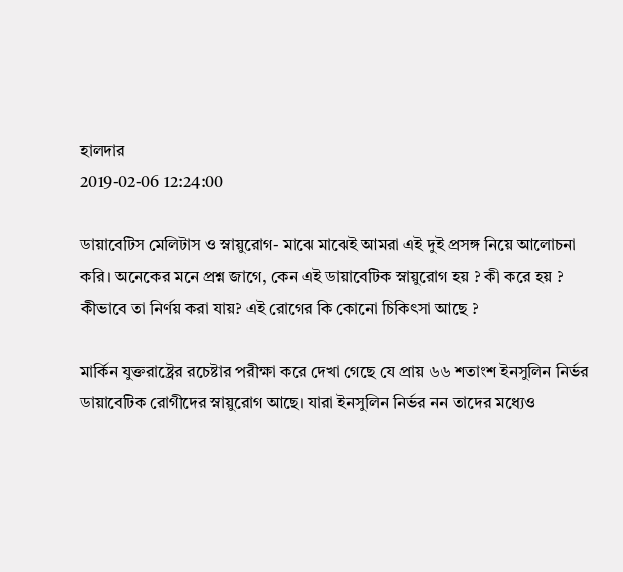হালদার
2019-02-06 12:24:00

ডায়াবেটিস মেলিটাস ও স্নায়ুরোগ- মাঝে মাঝেই আমরা এই দুই প্রসঙ্গ নিয়ে আলোচনা করি। অনেকের মনে প্রশ্ন জাগে, কেন এই ডায়াবেটিক স্নায়ুরোগ হয় ? কী করে হয় ? কীভাবে তা নির্ণয় করা যায়? এই রোগের কি কোনো চিকিৎসা আছে ?

মার্কিন যুক্তরাষ্ট্রের রচেষ্টার পরীক্ষা করে দেখা গেছে যে প্রায় ৬৬ শতাংশ ইনসুলিন নির্ভর ডায়াবেটিক রোগীদের স্নায়ুরোগ আছে। যারা ইনসুলিন নির্ভর নন তাদের মধ্যেও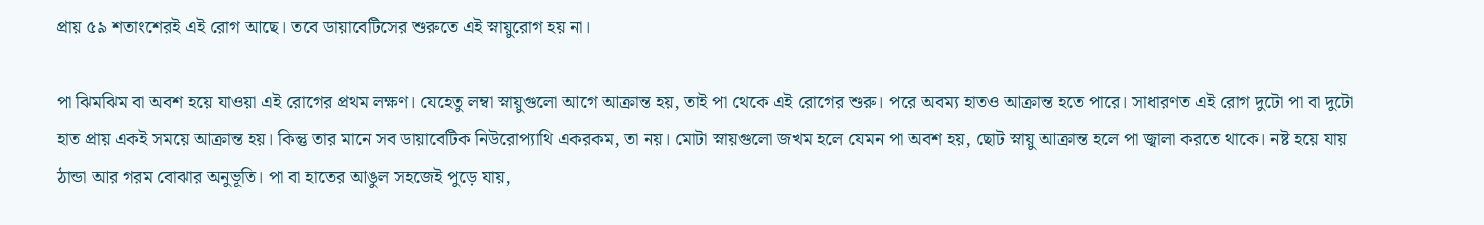প্রায় ৫৯ শতাংশেরই এই রোগ আছে। তবে ডায়াবেটিসের শুরুতে এই স্নায়ুরোগ হয় না।

পা ঝিমঝিম বা অবশ হয়ে যাওয়া এই রোগের প্রথম লক্ষণ। যেহেতু লম্বা স্নায়ুগুলো আগে আক্রান্ত হয়, তাই পা থেকে এই রোগের শুরু। পরে অবম্য হাতও আক্রান্ত হতে পারে। সাধারণত এই রোগ দুটো পা বা দুটো হাত প্রায় একই সময়ে আক্রান্ত হয়। কিন্তু তার মানে সব ডায়াবেটিক নিউরোপ্যাথি একরকম, তা নয়। মোটা স্নায়গুলো জখম হলে যেমন পা অবশ হয়, ছোট স্নায়ু আক্রান্ত হলে পা জ্বালা করতে থাকে। নষ্ট হয়ে যায় ঠান্ডা আর গরম বোঝার অনুভূতি। পা বা হাতের আঙুল সহজেই পুড়ে যায়,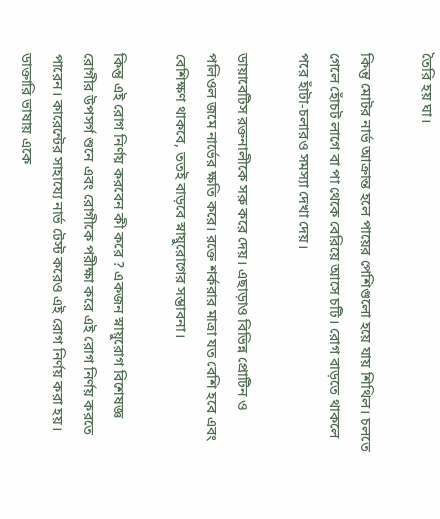তৈরি হয় ঘা।

কিন্তু মোটর নার্ভ আক্রান্ত হলে পায়ের পেশিগুলো হয়ে যায় শিথিল। চলতে গেলে হোঁচট লাগে বা পা থেকে বেরিয়ে আসে চটি। রোগ বাড়তে থাকলে পরে হাঁটা-চলারও সমস্যা দেখা দেয়।

ডায়াবেটিস রক্তনালীকে সরু করে দেয়। এছাড়াও বিভিন্ন প্রোটিন ও পলিওল জমে নার্ভের ক্ষতি করে। রক্তে শর্করার মাত্রা যত বেশি হবে এবং বেশিক্ষণ থাকবে, ততই বাড়বে স্নায়ুরোগের সম্ভাবনা।

কিন্তু এই রোগ নির্ণয় করবেন কী করে ? একজন স্নায়ুরোগ বিশেষজ্ঞ রোগীর উপসর্গ শুনে এবং রোগীকে পরীক্ষা করে এই রোগ নির্ণয় করতে পারেন। কারেন্টের সাহায্যে নার্ভ টেস্ট করেও এই রোগ নির্ণয় করা হয়। ডাক্তারি ভাষায় একে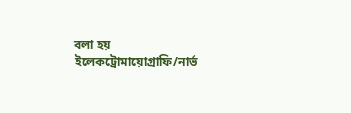বলা হয় ইলেকট্রোমায়োগ্রাফি/নার্ভ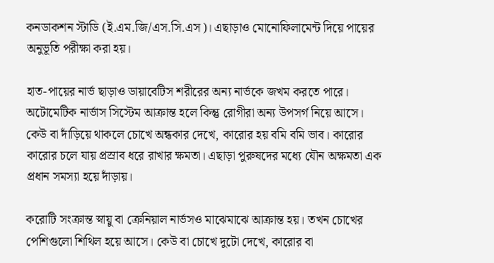কনডাকশন স্টাডি (ই.এম.জি/এস.সি.এস)। এছাড়াও মোনোফিলামেন্ট দিয়ে পায়ের অনুভূতি পরীক্ষা করা হয়।

হাত-পায়ের নার্ভ ছাড়াও ডায়াবেটিস শরীরের অন্য নার্ভকে জখম করতে পারে। অটোমেটিক নার্ভাস সিস্টেম আক্রান্ত হলে কিন্তু রোগীরা অন্য উপসর্গ নিয়ে আসে। কেউ বা দাঁড়িয়ে থাকলে চোখে অন্ধকার দেখে, কারোর হয় বমি বমি ভাব। কারোর কারোর চলে যায় প্রস্রাব ধরে রাখার ক্ষমতা। এছাড়া পুরুষদের মধ্যে যৌন অক্ষমতা এক প্রধান সমস্যা হয়ে দাঁড়ায়।

করোটি সংক্রান্ত স্নায়ু বা ক্রেনিয়াল নার্ভসও মাঝেমাঝে আক্রান্ত হয়। তখন চোখের পেশিগুলো শিথিল হয়ে আসে। কেউ বা চোখে দুটো দেখে, কারোর বা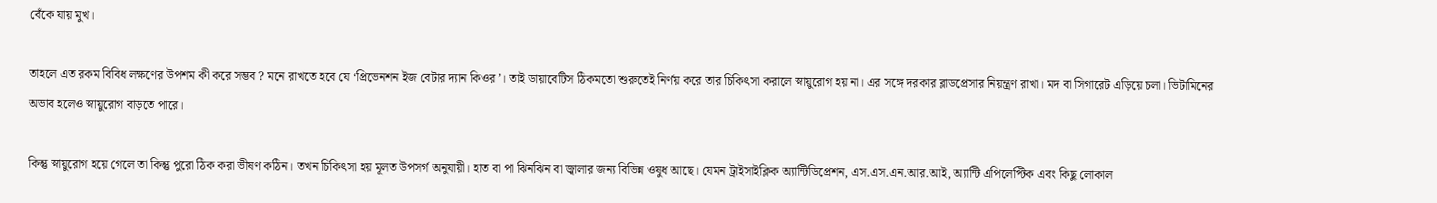বেঁকে যায় মুখ।

তাহলে এত রকম বিবিধ লক্ষণের উপশম কী করে সম্ভব ? মনে রাখতে হবে যে ‘প্রিভেনশন ইজ বেটার দ্যান কিওর’। তাই ডায়াবেটিস ঠিকমতো শুরুতেই নির্ণয় করে তার চিকিৎসা করালে স্নায়ুরোগ হয় না। এর সঙ্গে দরকার ব্লাডপ্রেসার নিয়ন্ত্রণ রাখা। মদ বা সিগারেট এড়িয়ে চলা। ভিটামিনের অভাব হলেও স্নায়ুরোগ বাড়তে পারে।

কিন্তু স্নায়ুরোগ হয়ে গেলে তা কিন্তু পুরো ঠিক করা ভীষণ কঠিন। তখন চিকিৎসা হয় মূলত উপসর্গ অনুযায়ী। হাত বা পা ঝিনঝিন বা জ্বালার জন্য বিভিন্ন ওষুধ আছে। যেমন ট্রাইসাইক্লিক অ্যান্টিডিপ্রেশন, এস.এস.এন.আর.আই, অ্যান্টি এপিলেপ্টিক এবং কিছু লোকাল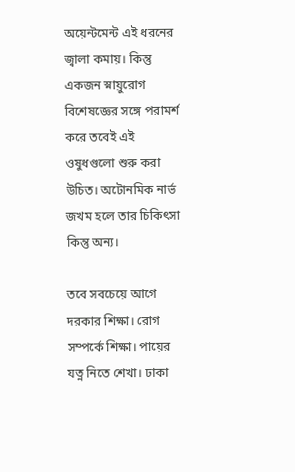অয়েন্টমেন্ট এই ধরনের জ্বালা কমায়। কিন্তু একজন স্নায়ুরোগ বিশেষজ্ঞের সঙ্গে পরামর্শ করে তবেই এই ওষুধগুলো শুরু করা উচিত। অটোনমিক নার্ভ জখম হলে তার চিকিৎসা কিন্তু অন্য।

তবে সবচেয়ে আগে দরকার শিক্ষা। রোগ সম্পর্কে শিক্ষা। পায়ের যত্ন নিতে শেখা। ঢাকা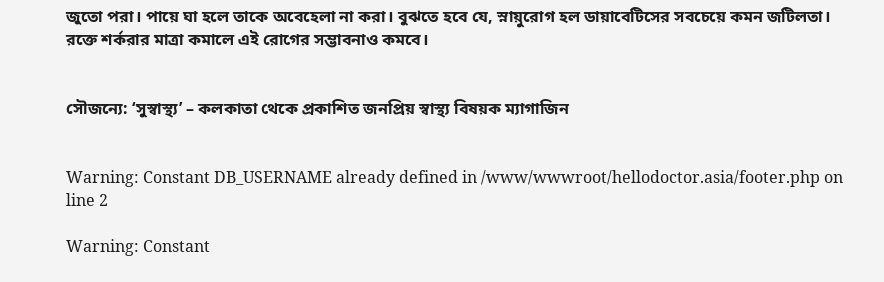জুতো পরা। পায়ে ঘা হলে তাকে অবেহেলা না করা। বুঝতে হবে যে, স্নায়ুরোগ হল ডায়াবেটিসের সবচেয়ে কমন জটিলতা। রক্তে শর্করার মাত্রা কমালে এই রোগের সম্ভাবনাও কমবে।


সৌজন্যে: ‘সুস্বাস্থ্য’ – কলকাতা থেকে প্রকাশিত জনপ্রিয় স্বাস্থ্য বিষয়ক ম্যাগাজিন


Warning: Constant DB_USERNAME already defined in /www/wwwroot/hellodoctor.asia/footer.php on line 2

Warning: Constant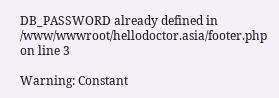DB_PASSWORD already defined in /www/wwwroot/hellodoctor.asia/footer.php on line 3

Warning: Constant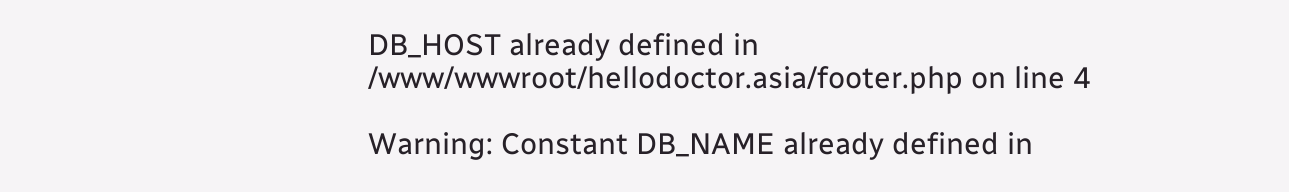DB_HOST already defined in /www/wwwroot/hellodoctor.asia/footer.php on line 4

Warning: Constant DB_NAME already defined in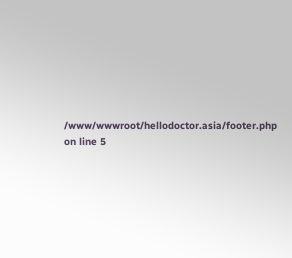/www/wwwroot/hellodoctor.asia/footer.php on line 5